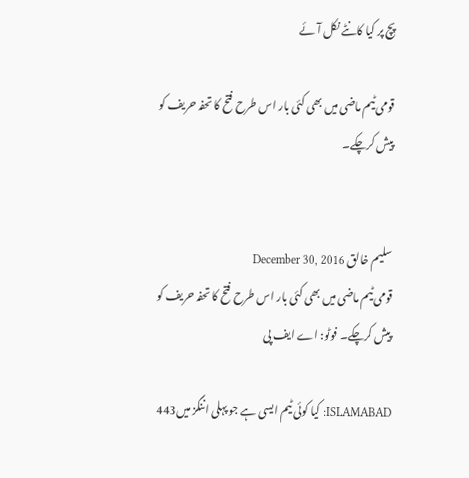پچ پر کیا کانٹے نکل آئے

قومی ٹیم ماضی میں بھی کئی بار اس طرح فتح کا تحفہ حریف کو پیش کرچکے۔


سلیم خالق December 30, 2016
قومی ٹیم ماضی میں بھی کئی بار اس طرح فتح کا تحفہ حریف کو پیش کرچکے۔ فوٹو: اے ایف پی

ISLAMABAD: کیا کوئی ٹیم ایسی ہے جو پہلی اننگز میں443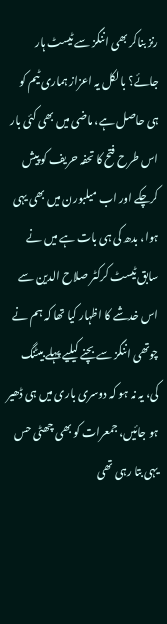رنز بناکر بھی اننگز سے ٹیسٹ ہار جائے؟ بالکل یہ اعزاز ہماری ٹیم کو ہی حاصل ہے، ماضی میں بھی کئی بار اس طرح فتح کا تحفہ حریف کو پیش کرچکے اور اب میلبورن میں بھی یہی ہوا، بدھ کی ہی بات ہے میں نے سابق ٹیسٹ کرکٹر صلاح الدین سے اس خدشے کا اظہار کیا تھا کہ ہم نے چوتھی اننگز سے بچنے کیلیے پہلے بیٹنگ کی، یہ نہ ہو کہ دوسری باری میں ہی ڈھیر ہو جائیں، جمعرات کو بھی چھٹی حس یہی بتا رہی تھی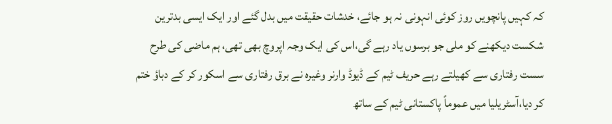کہ کہیں پانچویں روز کوئی انہونی نہ ہو جائے، خدشات حقیقت میں بدل گئے اور ایک ایسی بدترین شکست دیکھنے کو ملی جو برسوں یاد رہے گی،اس کی ایک وجہ اپروچ بھی تھی، ہم ماضی کی طرح سست رفتاری سے کھیلتے رہے حریف ٹیم کے ڈیوڈ وارنر وغیرہ نے برق رفتاری سے اسکور کر کے دباؤ ختم کر دیا،آسٹریلیا میں عموماً پاکستانی ٹیم کے ساتھ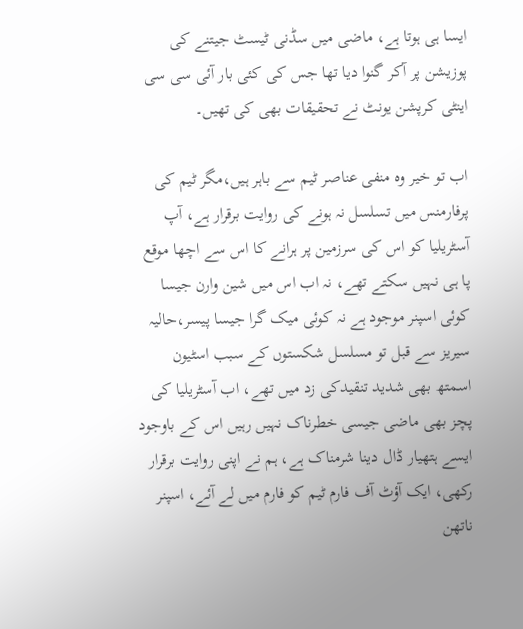ایسا ہی ہوتا ہے، ماضی میں سڈنی ٹیسٹ جیتنے کی پوزیشن پر آکر گنوا دیا تھا جس کی کئی بار آئی سی سی اینٹی کرپشن یونٹ نے تحقیقات بھی کی تھیں۔

اب تو خیر وہ منفی عناصر ٹیم سے باہر ہیں،مگر ٹیم کی پرفارمنس میں تسلسل نہ ہونے کی روایت برقرار ہے، آپ آسٹریلیا کو اس کی سرزمین پر ہرانے کا اس سے اچھا موقع پا ہی نہیں سکتے تھے، نہ اب اس میں شین وارن جیسا کوئی اسپنر موجود ہے نہ کوئی میک گرا جیسا پیسر،حالیہ سیریز سے قبل تو مسلسل شکستوں کے سبب اسٹیون اسمتھ بھی شدید تنقیدکی زد میں تھے، اب آسٹریلیا کی پچز بھی ماضی جیسی خطرناک نہیں رہیں اس کے باوجود ایسے ہتھیار ڈال دینا شرمناک ہے، ہم نے اپنی روایت برقرار رکھی، ایک آؤٹ آف فارم ٹیم کو فارم میں لے آئے، اسپنر ناتھن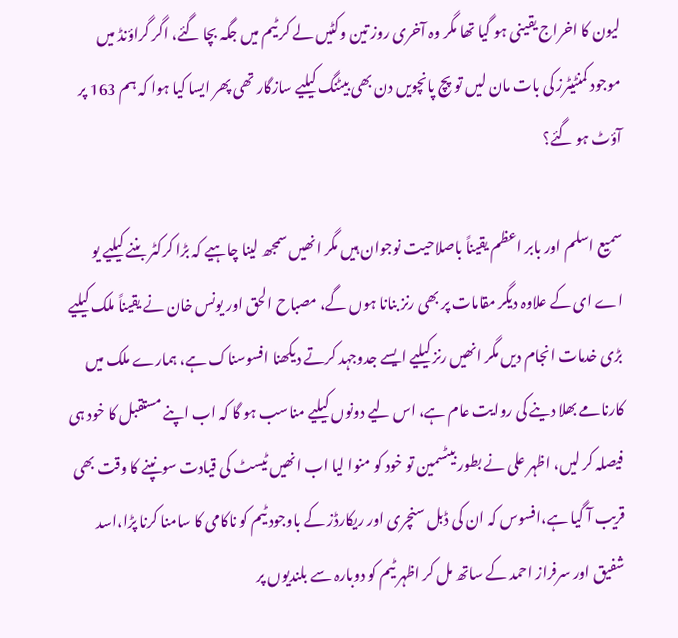لیون کا اخراج یقینی ہو گیا تھا مگر وہ آخری روز تین وکٹیں لے کر ٹیم میں جگہ بچا گئے، اگر گراؤنڈ میں موجود کمنٹیٹرز کی بات مان لیں تو پچ پانچویں دن بھی بیٹنگ کیلیے سازگار تھی پھر ایسا کیا ہوا کہ ہم 163 پر آؤٹ ہو گئے؟

سمیع اسلم اور بابر اعظم یقیناً باصلاحیت نوجوان ہیں مگر انھیں سمجھ لینا چاہیے کہ بڑا کرکٹر بننے کیلیے یو اے ای کے علاوہ دیگر مقامات پر بھی رنز بنانا ہوں گے، مصباح الحق اور یونس خان نے یقیناً ملک کیلیے بڑی خدمات انجام دیں مگر انھیں رنز کیلیے ایسے جدوجہد کرتے دیکھنا افسوسناک ہے، ہمارے ملک میں کارنامے بھلا دینے کی روایت عام ہے، اس لیے دونوں کیلیے مناسب ہو گا کہ اب اپنے مستقبل کا خود ہی فیصلہ کر لیں، اظہر علی نے بطور بیٹسمین تو خود کو منوا لیا اب انھیں ٹیسٹ کی قیادت سونپنے کا وقت بھی قریب آ گیا ہے،افسوس کہ ان کی ڈبل سنچری اور ریکارڈز کے باوجود ٹیم کو ناکامی کا سامنا کرنا پڑا،اسد شفیق اور سرفراز احمد کے ساتھ مل کر اظہر ٹیم کو دوبارہ سے بلندیوں پر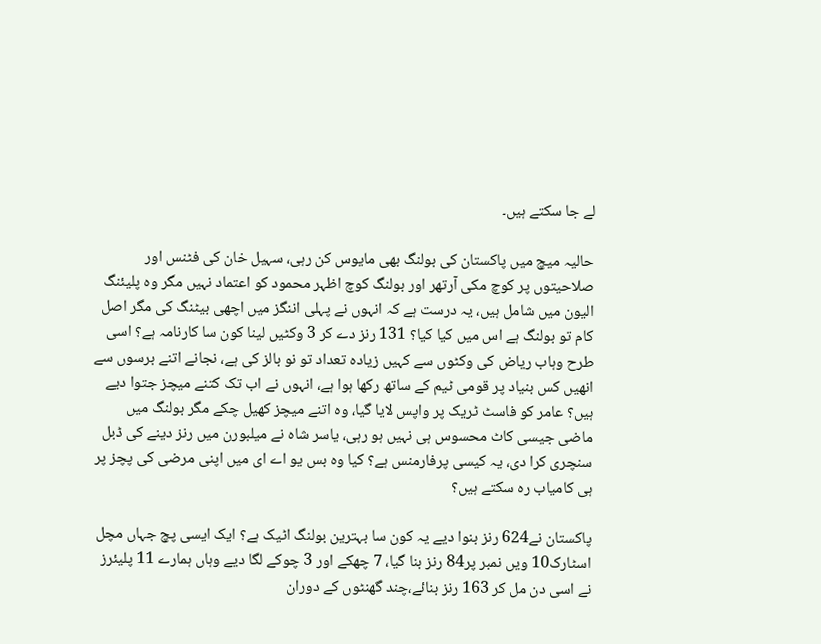لے جا سکتے ہیں۔

حالیہ میچ میں پاکستان کی بولنگ بھی مایوس کن رہی، سہیل خان کی فٹنس اور صلاحیتوں پر کوچ مکی آرتھر اور بولنگ کوچ اظہر محمود کو اعتماد نہیں مگر وہ پلیئنگ الیون میں شامل ہیں، یہ درست ہے کہ انہوں نے پہلی اننگز میں اچھی بیٹنگ کی مگر اصل کام تو بولنگ ہے اس میں کیا کیا؟ 131 رنز دے کر 3 وکٹیں لینا کون سا کارنامہ ہے؟ اسی طرح وہاب ریاض کی وکٹوں سے کہیں زیادہ تعداد تو نو بالز کی ہے، نجانے اتنے برسوں سے انھیں کس بنیاد پر قومی ٹیم کے ساتھ رکھا ہوا ہے، انہوں نے اب تک کتنے میچز جتوا دیے ہیں؟ عامر کو فاسٹ ٹریک پر واپس لایا گیا، وہ اتنے میچز کھیل چکے مگر بولنگ میں ماضی جیسی کاٹ محسوس ہی نہیں ہو رہی، یاسر شاہ نے میلبورن میں رنز دینے کی ڈبل سنچری کرا دی، یہ کیسی پرفارمنس ہے؟ کیا وہ بس یو اے ای میں اپنی مرضی کی پچز پر ہی کامیاب رہ سکتے ہیں؟

پاکستان نے624 رنز بنوا دیے یہ کون سا بہترین بولنگ اٹیک ہے؟ ایک ایسی پچ جہاں مچل اسٹارک10 ویں نمبر پر84 رنز بنا گیا، 7 چھکے اور 3 چوکے لگا دیے وہاں ہمارے 11 پلیئرز نے اسی دن مل کر 163 رنز بنائے،چند گھنٹوں کے دوران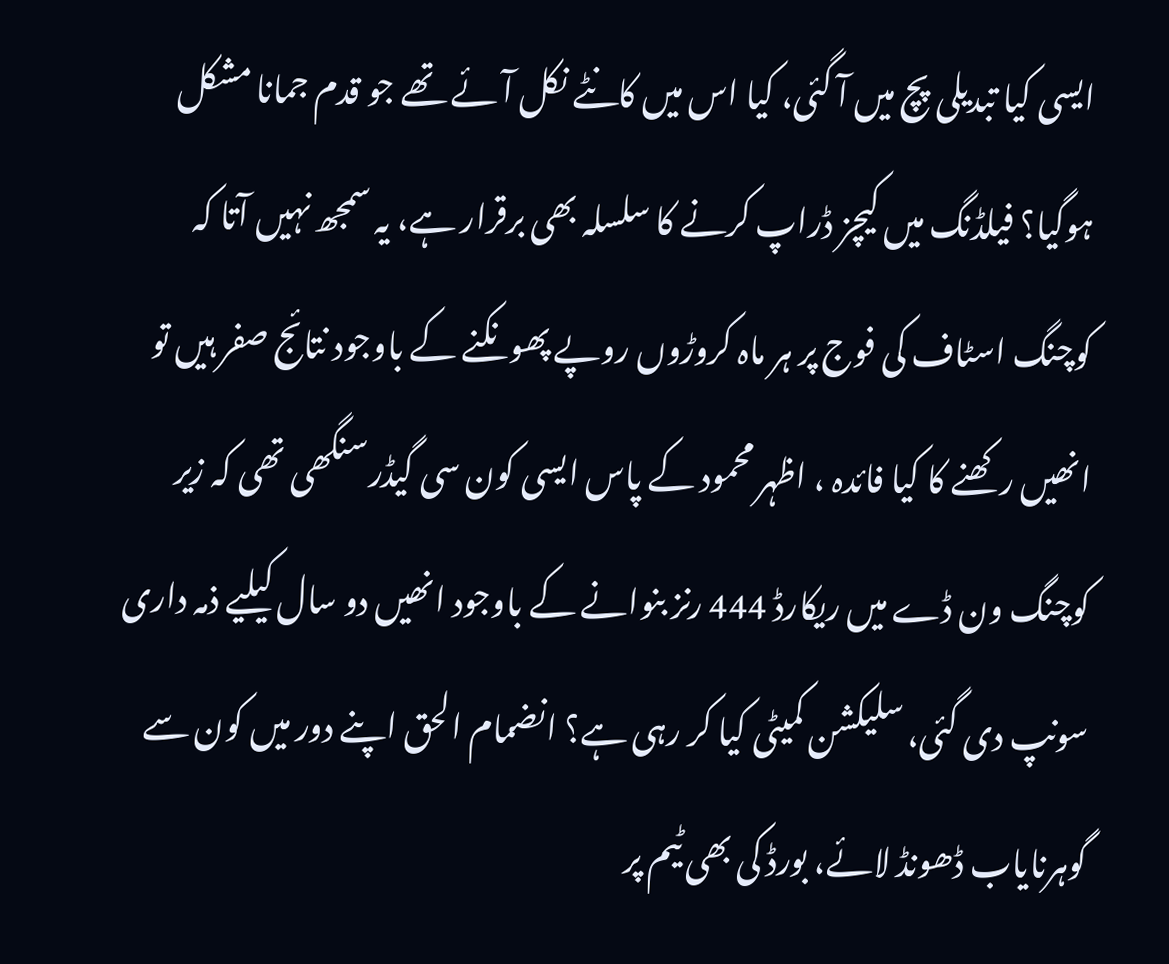ایسی کیا تبدیلی پچ میں آ گئی، کیا اس میں کانٹے نکل آئے تھے جو قدم جمانا مشکل ہوگیا؟ فیلڈنگ میں کیچز ڈراپ کرنے کا سلسلہ بھی برقرار ہے، یہ سمجھ نہیں آتا کہ کوچنگ اسٹاف کی فوج پر ہر ماہ کروڑوں روپے پھونکنے کے باوجود نتائج صفر ہیں تو انھیں رکھنے کا کیا فائدہ ، اظہر محمود کے پاس ایسی کون سی گیڈرسنگھی تھی کہ زیر کوچنگ ون ڈے میں ریکارڈ 444 رنز بنوانے کے باوجود انھیں دو سال کیلیے ذمہ داری سونپ دی گئی، سلیکشن کمیٹی کیا کر رہی ہے؟ انضمام الحق اپنے دور میں کون سے گوہرنایاب ڈھونڈ لائے، بورڈ کی بھی ٹیم پر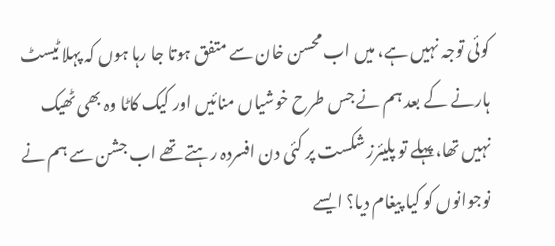کوئی توجہ نہیں ہے، میں اب محسن خان سے متفق ہوتا جا رہا ہوں کہ پہلا ٹیسٹ ہارنے کے بعد ہم نے جس طرح خوشیاں منائیں اور کیک کاٹا وہ بھی ٹھیک نہیں تھا، پہلے تو پلیئرز شکست پر کئی دن افسردہ رہتے تھے اب جشن سے ہم نے نوجوانوں کو کیا پیغام دیا؟ ایسے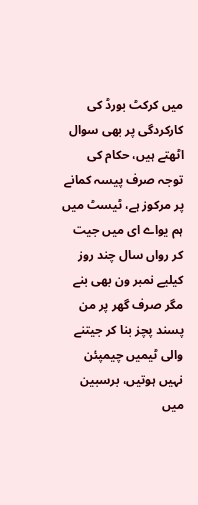میں کرکٹ بورڈ کی کارکردگی پر بھی سوال اٹھتے ہیں، حکام کی توجہ صرف پیسہ کمانے پر مرکوز ہے، ٹیسٹ میں ہم یواے ای میں جیت کر رواں سال چند روز کیلیے نمبر ون بھی بنے مگر صرف گھر پر من پسند پچز بنا کر جیتنے والی ٹیمیں چیمپئن نہیں ہوتیں، برسبین میں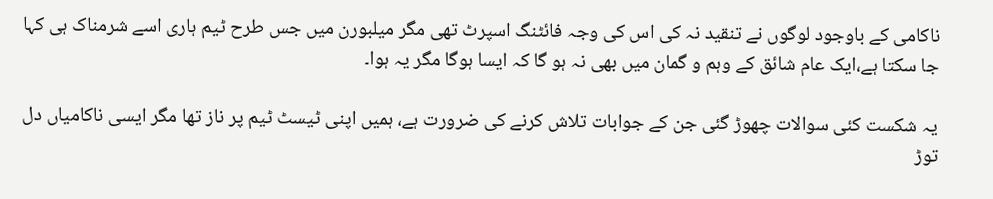ناکامی کے باوجود لوگوں نے تنقید نہ کی اس کی وجہ فائٹنگ اسپرٹ تھی مگر میلبورن میں جس طرح ٹیم ہاری اسے شرمناک ہی کہا جا سکتا ہے،ایک عام شائق کے وہم و گمان میں بھی نہ ہو گا کہ ایسا ہوگا مگر یہ ہوا۔

یہ شکست کئی سوالات چھوڑ گئی جن کے جوابات تلاش کرنے کی ضرورت ہے، ہمیں اپنی ٹیسٹ ٹیم پر ناز تھا مگر ایسی ناکامیاں دل توڑ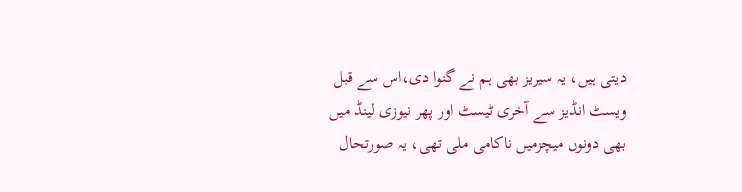دیتی ہیں، یہ سیریز بھی ہم نے گنوا دی،اس سے قبل ویسٹ انڈیز سے آخری ٹیسٹ اور پھر نیوزی لینڈ میں بھی دونوں میچزمیں ناکامی ملی تھی، یہ صورتحال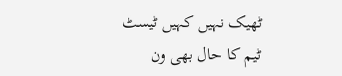ٹھیک نہیں کہیں ٹیسٹ ٹیم کا حال بھی ون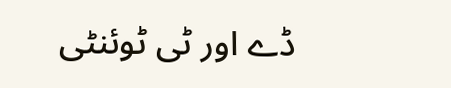ڈے اور ٹی ٹوئنٹی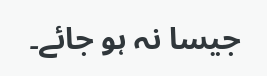جیسا نہ ہو جائے۔